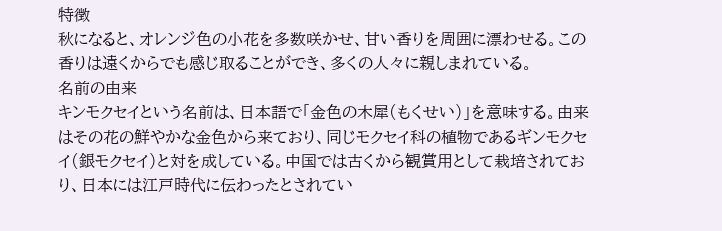特徴
秋になると、オレンジ色の小花を多数咲かせ、甘い香りを周囲に漂わせる。この香りは遠くからでも感じ取ることができ、多くの人々に親しまれている。
名前の由来
キンモクセイという名前は、日本語で「金色の木犀(もくせい)」を意味する。由来はその花の鮮やかな金色から来ており、同じモクセイ科の植物であるギンモクセイ(銀モクセイ)と対を成している。中国では古くから観賞用として栽培されており、日本には江戸時代に伝わったとされてい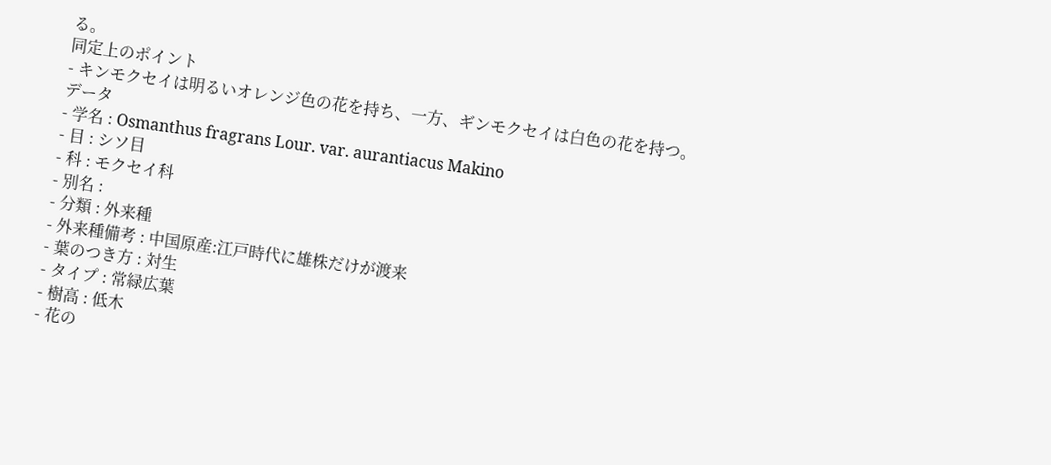る。
同定上のポイント
- キンモクセイは明るいオレンジ色の花を持ち、一方、ギンモクセイは白色の花を持つ。
データ
- 学名 : Osmanthus fragrans Lour. var. aurantiacus Makino
- 目 : シソ目
- 科 : モクセイ科
- 別名 :
- 分類 : 外来種
- 外来種備考 : 中国原産:江戸時代に雄株だけが渡来
- 葉のつき方 : 対生
- タイプ : 常緑広葉
- 樹高 : 低木
- 花の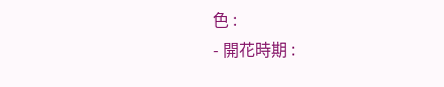色 :
- 開花時期 :